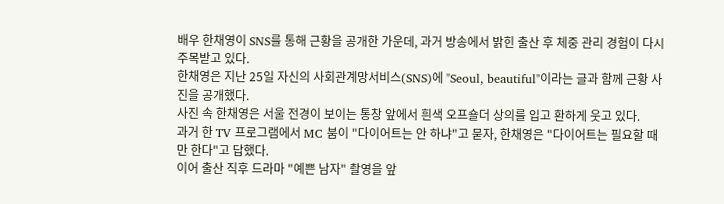배우 한채영이 SNS를 통해 근황을 공개한 가운데, 과거 방송에서 밝힌 출산 후 체중 관리 경험이 다시 주목받고 있다.
한채영은 지난 25일 자신의 사회관계망서비스(SNS)에 "Seoul, beautiful"이라는 글과 함께 근황 사진을 공개했다.
사진 속 한채영은 서울 전경이 보이는 통창 앞에서 흰색 오프숄더 상의를 입고 환하게 웃고 있다.
과거 한 TV 프로그램에서 MC 붐이 "다이어트는 안 하냐"고 묻자, 한채영은 "다이어트는 필요할 때만 한다"고 답했다.
이어 출산 직후 드라마 "예쁜 남자" 촬영을 앞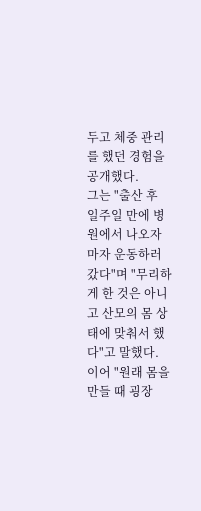두고 체중 관리를 했던 경험을 공개했다.
그는 "출산 후 일주일 만에 병원에서 나오자마자 운동하러 갔다"며 "무리하게 한 것은 아니고 산모의 몸 상태에 맞춰서 했다"고 말했다.
이어 "원래 몸을 만들 때 굉장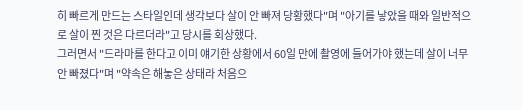히 빠르게 만드는 스타일인데 생각보다 살이 안 빠져 당황했다"며 "아기를 낳았을 때와 일반적으로 살이 찐 것은 다르더라"고 당시를 회상했다.
그러면서 "드라마를 한다고 이미 얘기한 상황에서 60일 만에 촬영에 들어가야 했는데 살이 너무 안 빠졌다"며 "약속은 해놓은 상태라 처음으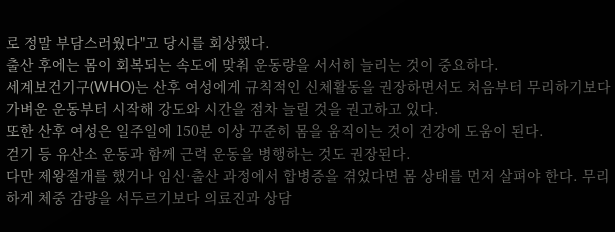로 정말 부담스러웠다"고 당시를 회상했다.
출산 후에는 몸이 회복되는 속도에 맞춰 운동량을 서서히 늘리는 것이 중요하다.
세계보건기구(WHO)는 산후 여성에게 규칙적인 신체활동을 권장하면서도 처음부터 무리하기보다 가벼운 운동부터 시작해 강도와 시간을 점차 늘릴 것을 권고하고 있다.
또한 산후 여성은 일주일에 150분 이상 꾸준히 몸을 움직이는 것이 건강에 도움이 된다.
걷기 등 유산소 운동과 함께 근력 운동을 병행하는 것도 권장된다.
다만 제왕절개를 했거나 임신·출산 과정에서 합병증을 겪었다면 몸 상태를 먼저 살펴야 한다. 무리하게 체중 감량을 서두르기보다 의료진과 상담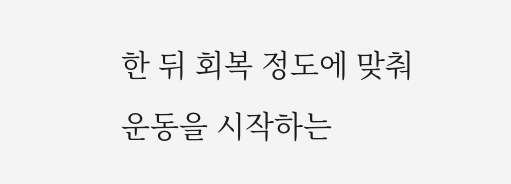한 뒤 회복 정도에 맞춰 운동을 시작하는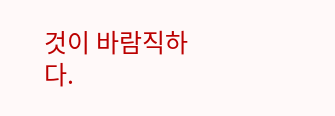것이 바람직하다.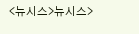<뉴시스>뉴시스>